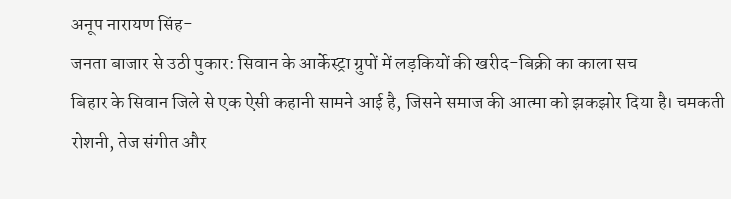अनूप नारायण सिंह-
जनता बाजार से उठी पुकार: सिवान के आर्केस्ट्रा ग्रुपों में लड़कियों की खरीद-बिक्री का काला सच
बिहार के सिवान जिले से एक ऐसी कहानी सामने आई है, जिसने समाज की आत्मा को झकझोर दिया है। चमकती रोशनी, तेज संगीत और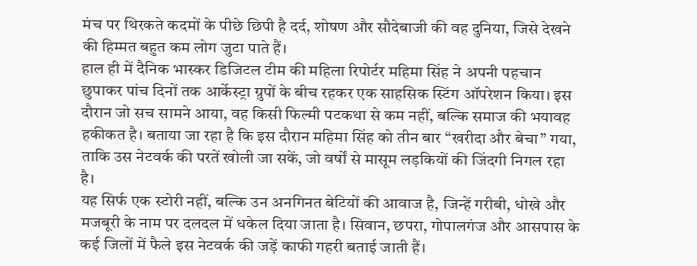मंच पर थिरकते कदमों के पीछे छिपी है दर्द, शोषण और सौदेबाजी की वह दुनिया, जिसे देखने की हिम्मत बहुत कम लोग जुटा पाते हैं।
हाल ही में दैनिक भास्कर डिजिटल टीम की महिला रिपोर्टर महिमा सिंह ने अपनी पहचान छुपाकर पांच दिनों तक आर्केस्ट्रा ग्रुपों के बीच रहकर एक साहसिक स्टिंग ऑपरेशन किया। इस दौरान जो सच सामने आया, वह किसी फिल्मी पटकथा से कम नहीं, बल्कि समाज की भयावह हकीकत है। बताया जा रहा है कि इस दौरान महिमा सिंह को तीन बार “खरीदा और बेचा” गया, ताकि उस नेटवर्क की परतें खोली जा सकें, जो वर्षों से मासूम लड़कियों की जिंदगी निगल रहा है।
यह सिर्फ एक स्टोरी नहीं, बल्कि उन अनगिनत बेटियों की आवाज है, जिन्हें गरीबी, धोखे और मजबूरी के नाम पर दलदल में धकेल दिया जाता है। सिवान, छपरा, गोपालगंज और आसपास के कई जिलों में फैले इस नेटवर्क की जड़ें काफी गहरी बताई जाती हैं।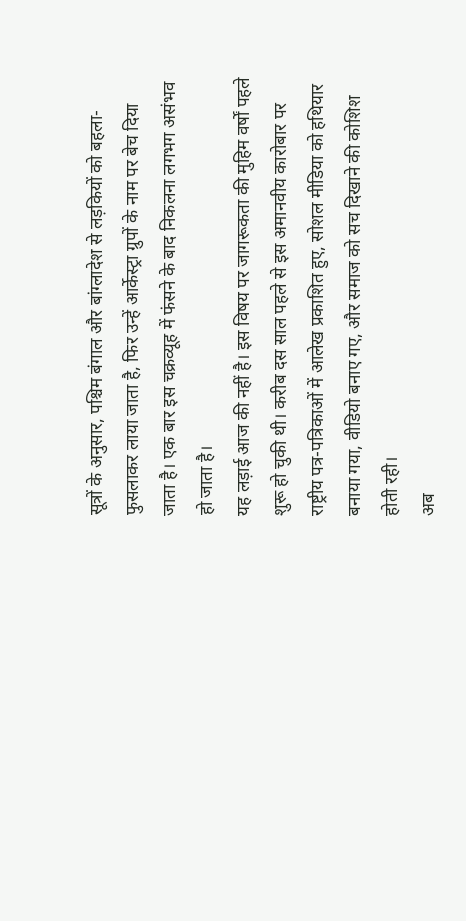सूत्रों के अनुसार, पश्चिम बंगाल और बांग्लादेश से लड़कियों को बहला-फुसलाकर लाया जाता है, फिर उन्हें आर्केस्ट्रा ग्रुपों के नाम पर बेच दिया जाता है। एक बार इस चक्रव्यूह में फंसने के बाद निकलना लगभग असंभव हो जाता है।
यह लड़ाई आज की नहीं है। इस विषय पर जागरूकता की मुहिम वर्षों पहले शुरू हो चुकी थी। करीब दस साल पहले से इस अमानवीय कारोबार पर राष्ट्रीय पत्र-पत्रिकाओं में आलेख प्रकाशित हुए, सोशल मीडिया को हथियार बनाया गया, वीडियो बनाए गए, और समाज को सच दिखाने की कोशिश होती रही।
अब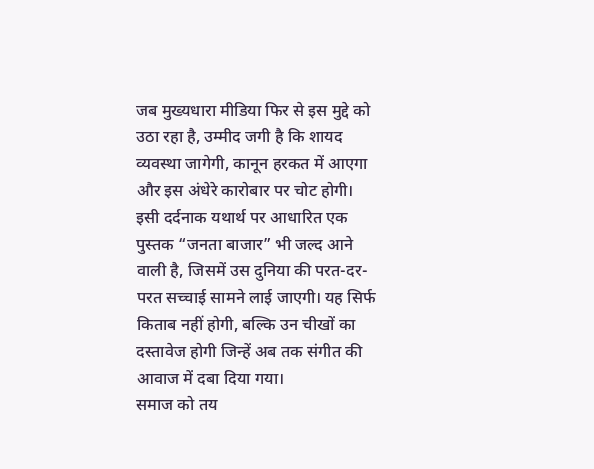जब मुख्यधारा मीडिया फिर से इस मुद्दे को उठा रहा है, उम्मीद जगी है कि शायद व्यवस्था जागेगी, कानून हरकत में आएगा और इस अंधेरे कारोबार पर चोट होगी।
इसी दर्दनाक यथार्थ पर आधारित एक पुस्तक “जनता बाजार” भी जल्द आने वाली है, जिसमें उस दुनिया की परत-दर-परत सच्चाई सामने लाई जाएगी। यह सिर्फ किताब नहीं होगी, बल्कि उन चीखों का दस्तावेज होगी जिन्हें अब तक संगीत की आवाज में दबा दिया गया।
समाज को तय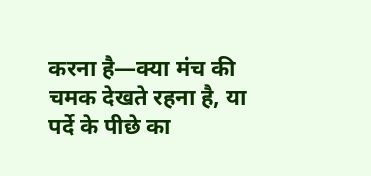करना है—क्या मंच की चमक देखते रहना है, या पर्दे के पीछे का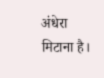अंधेरा मिटाना है।